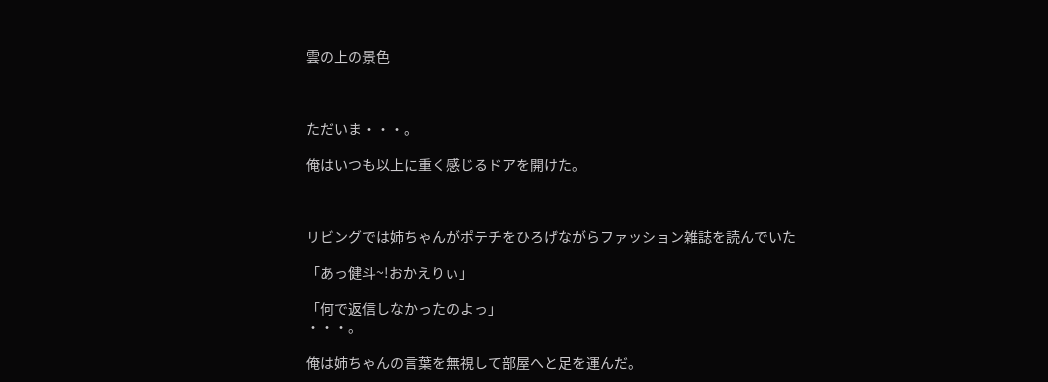雲の上の景色



ただいま・・・。

俺はいつも以上に重く感じるドアを開けた。



リビングでは姉ちゃんがポテチをひろげながらファッション雑誌を読んでいた

「あっ健斗~!おかえりぃ」

「何で返信しなかったのよっ」
・・・。

俺は姉ちゃんの言葉を無視して部屋へと足を運んだ。